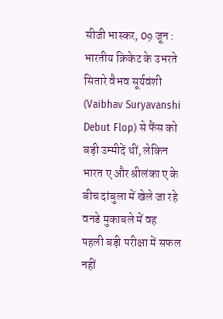सीजी भास्कर, 09 जून : भारतीय क्रिकेट के उभरते सितारे वैभव सूर्यवंशी (Vaibhav Suryavanshi Debut Flop) से फैंस को बड़ी उम्मीदें थीं, लेकिन भारत ए और श्रीलंका ए के बीच दांबुला में खेले जा रहे वनडे मुकाबले में वह पहली बड़ी परीक्षा में सफल नहीं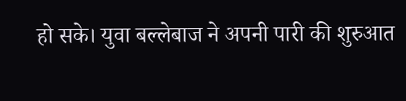हो सके। युवा बल्लेबाज ने अपनी पारी की शुरुआत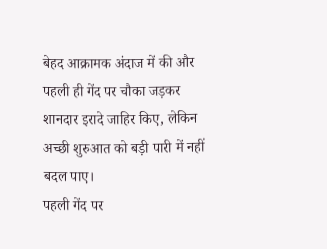बेहद आक्रामक अंदाज में की और पहली ही गेंद पर चौका जड़कर शानदार इरादे जाहिर किए, लेकिन अच्छी शुरुआत को बड़ी पारी में नहीं बदल पाए।
पहली गेंद पर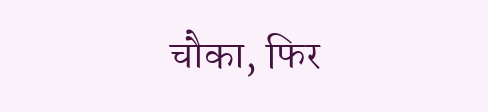चौका, फिर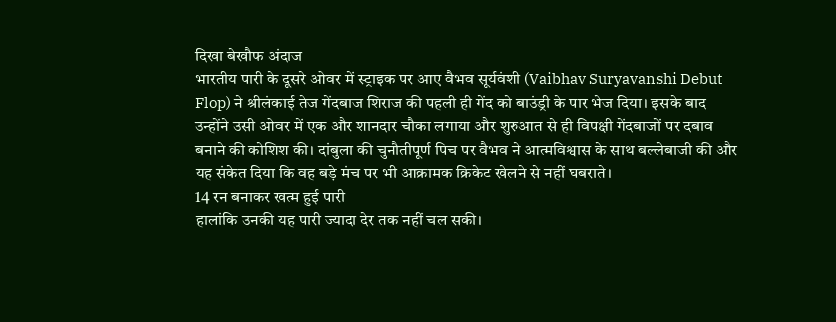दिखा बेखौफ अंदाज
भारतीय पारी के दूसरे ओवर में स्ट्राइक पर आए वैभव सूर्यवंशी (Vaibhav Suryavanshi Debut Flop) ने श्रीलंकाई तेज गेंदबाज शिराज की पहली ही गेंद को बाउंड्री के पार भेज दिया। इसके बाद उन्होंने उसी ओवर में एक और शानदार चौका लगाया और शुरुआत से ही विपक्षी गेंदबाजों पर दबाव बनाने की कोशिश की। दांबुला की चुनौतीपूर्ण पिच पर वैभव ने आत्मविश्वास के साथ बल्लेबाजी की और यह संकेत दिया कि वह बड़े मंच पर भी आक्रामक क्रिकेट खेलने से नहीं घबराते।
14 रन बनाकर खत्म हुई पारी
हालांकि उनकी यह पारी ज्यादा देर तक नहीं चल सकी।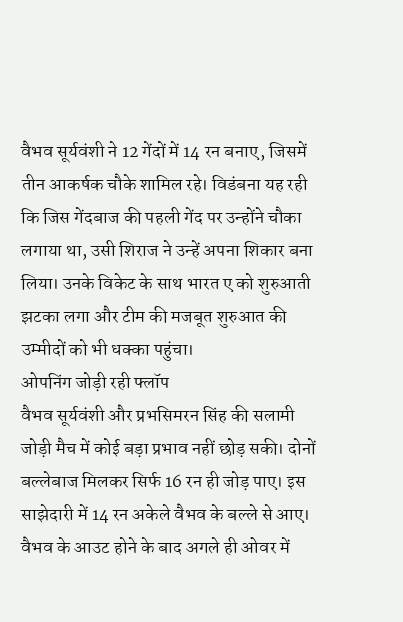वैभव सूर्यवंशी ने 12 गेंदों में 14 रन बनाए, जिसमें तीन आकर्षक चौके शामिल रहे। विडंबना यह रही कि जिस गेंदबाज की पहली गेंद पर उन्होंने चौका लगाया था, उसी शिराज ने उन्हें अपना शिकार बना लिया। उनके विकेट के साथ भारत ए को शुरुआती झटका लगा और टीम की मजबूत शुरुआत की उम्मीदों को भी धक्का पहुंचा।
ओपनिंग जोड़ी रही फ्लॉप
वैभव सूर्यवंशी और प्रभसिमरन सिंह की सलामी जोड़ी मैच में कोई बड़ा प्रभाव नहीं छोड़ सकी। दोनों बल्लेबाज मिलकर सिर्फ 16 रन ही जोड़ पाए। इस साझेदारी में 14 रन अकेले वैभव के बल्ले से आए। वैभव के आउट होने के बाद अगले ही ओवर में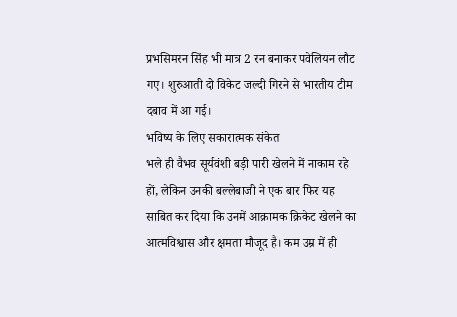प्रभसिमरन सिंह भी मात्र 2 रन बनाकर पवेलियन लौट गए। शुरुआती दो विकेट जल्दी गिरने से भारतीय टीम दबाव में आ गई।
भविष्य के लिए सकारात्मक संकेत
भले ही वैभव सूर्यवंशी बड़ी पारी खेलने में नाकाम रहे हों, लेकिन उनकी बल्लेबाजी ने एक बार फिर यह साबित कर दिया कि उनमें आक्रामक क्रिकेट खेलने का आत्मविश्वास और क्षमता मौजूद है। कम उम्र में ही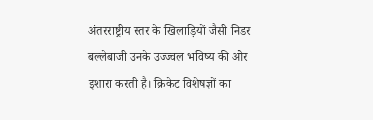अंतरराष्ट्रीय स्तर के खिलाड़ियों जैसी निडर बल्लेबाजी उनके उज्ज्वल भविष्य की ओर इशारा करती है। क्रिकेट विशेषज्ञों का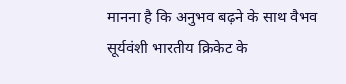मानना है कि अनुभव बढ़ने के साथ वैभव सूर्यवंशी भारतीय क्रिकेट के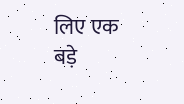लिए एक बड़े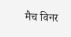मैच विनर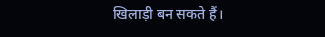खिलाड़ी बन सकते हैं।